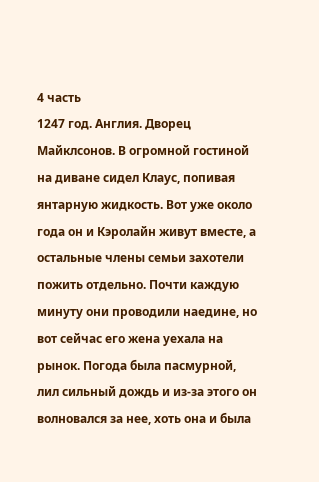4 часть
1247 год. Англия. Дворец Майклсонов. В огромной гостиной на диване сидел Клаус, попивая янтарную жидкость. Вот уже около года он и Кэролайн живут вместе, а остальные члены семьи захотели пожить отдельно. Почти каждую минуту они проводили наедине, но вот сейчас его жена уехала на рынок. Погода была пасмурной, лил сильный дождь и из-за этого он волновался за нее, хоть она и была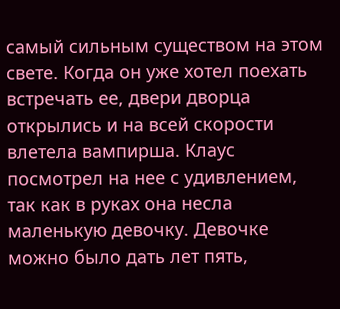самый сильным существом на этом свете. Когда он уже хотел поехать встречать ее, двери дворца открылись и на всей скорости влетела вампирша. Клаус посмотрел на нее с удивлением, так как в руках она несла маленькую девочку. Девочке можно было дать лет пять,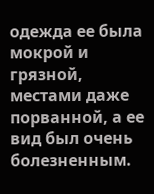одежда ее была мокрой и грязной, местами даже порванной, а ее вид был очень болезненным.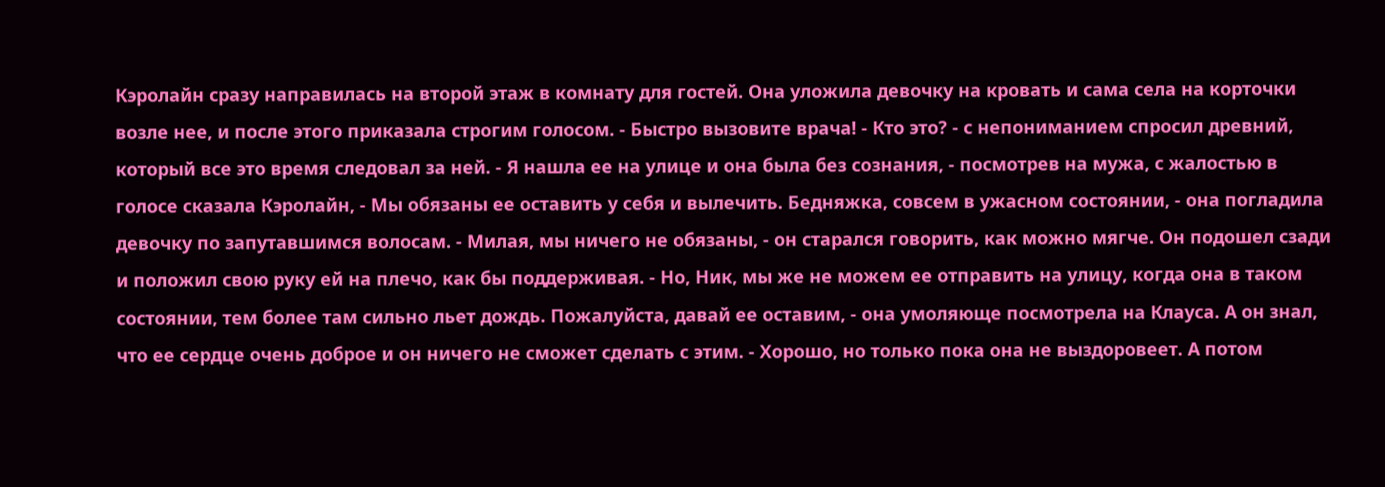Кэролайн сразу направилась на второй этаж в комнату для гостей. Она уложила девочку на кровать и сама села на корточки возле нее, и после этого приказала строгим голосом. - Быстро вызовите врача! - Кто это? - с непониманием спросил древний, который все это время следовал за ней. - Я нашла ее на улице и она была без сознания, - посмотрев на мужа, с жалостью в голосе сказала Кэролайн, - Мы обязаны ее оставить у себя и вылечить. Бедняжка, совсем в ужасном состоянии, - она погладила девочку по запутавшимся волосам. - Милая, мы ничего не обязаны, - он старался говорить, как можно мягче. Он подошел сзади и положил свою руку ей на плечо, как бы поддерживая. - Но, Ник, мы же не можем ее отправить на улицу, когда она в таком состоянии, тем более там сильно льет дождь. Пожалуйста, давай ее оставим, - она умоляюще посмотрела на Клауса. А он знал, что ее сердце очень доброе и он ничего не сможет сделать с этим. - Хорошо, но только пока она не выздоровеет. А потом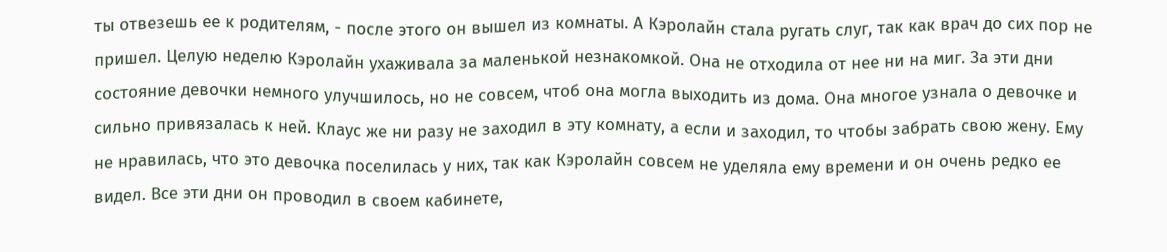ты отвезешь ее к родителям, - после этого он вышел из комнаты. А Кэролайн стала ругать слуг, так как врач до сих пор не пришел. Целую неделю Кэролайн ухаживала за маленькой незнакомкой. Она не отходила от нее ни на миг. За эти дни состояние девочки немного улучшилось, но не совсем, чтоб она могла выходить из дома. Она многое узнала о девочке и сильно привязалась к ней. Клаус же ни разу не заходил в эту комнату, а если и заходил, то чтобы забрать свою жену. Ему не нравилась, что это девочка поселилась у них, так как Кэролайн совсем не уделяла ему времени и он очень редко ее видел. Все эти дни он проводил в своем кабинете,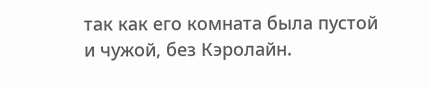так как его комната была пустой и чужой, без Кэролайн.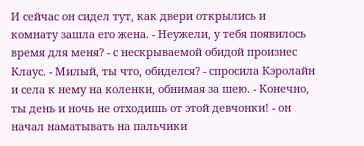И сейчас он сидел тут, как двери открылись и комнату зашла его жена. - Неужели, у тебя появилось время для меня? - с нескрываемой обидой произнес Клаус. - Милый, ты что, обиделся? - спросила Кэролайн и села к нему на коленки, обнимая за шею. - Конечно, ты день и ночь не отходишь от этой девчонки! - он начал наматывать на пальчики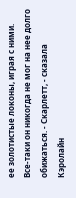ее золотистые локоны, играя с ними. Все-таки он никогда не мог на нее долго обижаться. - Скарлетт, - сказала Кэролайн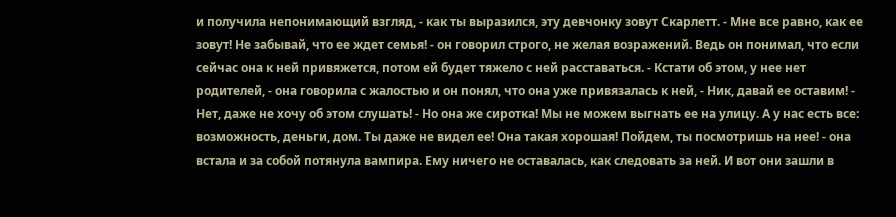и получила непонимающий взгляд, - как ты выразился, эту девчонку зовут Скарлетт. - Мне все равно, как ее зовут! Не забывай, что ее ждет семья! - он говорил строго, не желая возражений. Ведь он понимал, что если сейчас она к ней привяжется, потом ей будет тяжело с ней расставаться. - Кстати об этом, у нее нет родителей, - она говорила с жалостью и он понял, что она уже привязалась к ней, - Ник, давай ее оставим! - Нет, даже не хочу об этом слушать! - Но она же сиротка! Мы не можем выгнать ее на улицу. А у нас есть все: возможность, деньги, дом. Ты даже не видел ее! Она такая хорошая! Пойдем, ты посмотришь на нее! - она встала и за собой потянула вампира. Ему ничего не оставалась, как следовать за ней. И вот они зашли в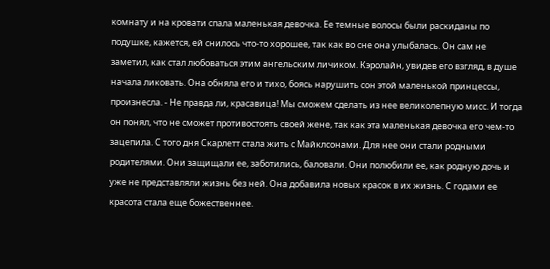комнату и на кровати спала маленькая девочка. Ее темные волосы были раскиданы по подушке, кажется, ей снилось что-то хорошее, так как во сне она улыбалась. Он сам не заметил, как стал любоваться этим ангельским личиком. Кэролайн, увидев его взгляд, в душе начала ликовать. Она обняла его и тихо, боясь нарушить сон этой маленькой принцессы, произнесла. - Не правда ли, красавица! Мы сможем сделать из нее великолепную мисс. И тогда он понял, что не сможет противостоять своей жене, так как эта маленькая девочка его чем-то зацепила. С того дня Скарлетт стала жить с Майклсонами. Для нее они стали родными родителями. Они защищали ее, заботились, баловали. Они полюбили ее, как родную дочь и уже не представляли жизнь без ней. Она добавила новых красок в их жизнь. С годами ее красота стала еще божественнее.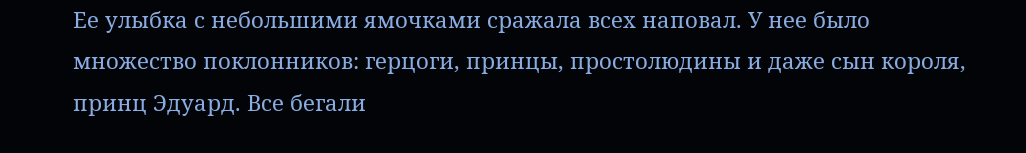Ее улыбка с небольшими ямочками сражала всех наповал. У нее было множество поклонников: герцоги, принцы, простолюдины и даже сын короля, принц Эдуард. Все бегали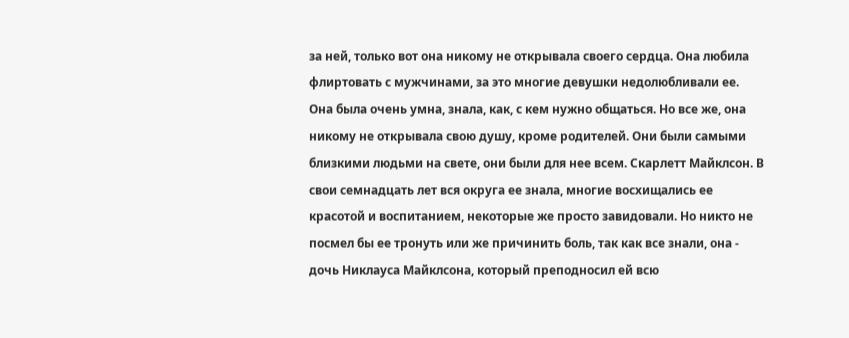за ней, только вот она никому не открывала своего сердца. Она любила флиртовать с мужчинами, за это многие девушки недолюбливали ее. Она была очень умна, знала, как, с кем нужно общаться. Но все же, она никому не открывала свою душу, кроме родителей. Они были самыми близкими людьми на свете, они были для нее всем. Скарлетт Майклсон. В свои семнадцать лет вся округа ее знала, многие восхищались ее красотой и воспитанием, некоторые же просто завидовали. Но никто не посмел бы ее тронуть или же причинить боль, так как все знали, она - дочь Никлауса Майклсона, который преподносил ей всю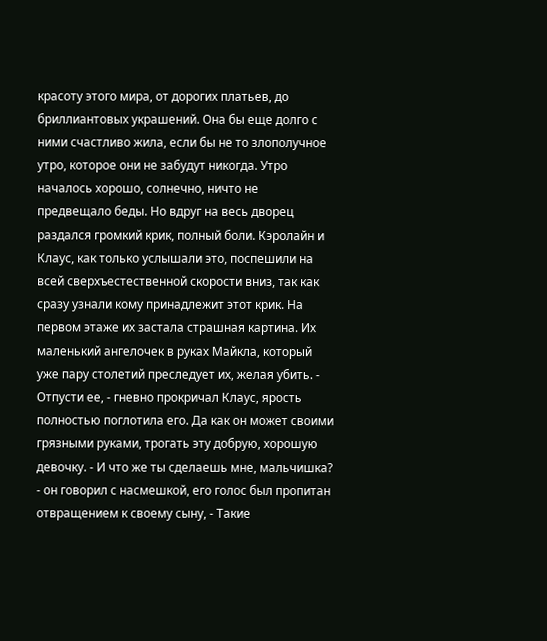красоту этого мира, от дорогих платьев, до бриллиантовых украшений. Она бы еще долго с ними счастливо жила, если бы не то злополучное утро, которое они не забудут никогда. Утро началось хорошо, солнечно, ничто не предвещало беды. Но вдруг на весь дворец раздался громкий крик, полный боли. Кэролайн и Клаус, как только услышали это, поспешили на всей сверхъестественной скорости вниз, так как сразу узнали кому принадлежит этот крик. На первом этаже их застала страшная картина. Их маленький ангелочек в руках Майкла, который уже пару столетий преследует их, желая убить. - Отпусти ее, - гневно прокричал Клаус, ярость полностью поглотила его. Да как он может своими грязными руками, трогать эту добрую, хорошую девочку. - И что же ты сделаешь мне, мальчишка? - он говорил с насмешкой, его голос был пропитан отвращением к своему сыну, - Такие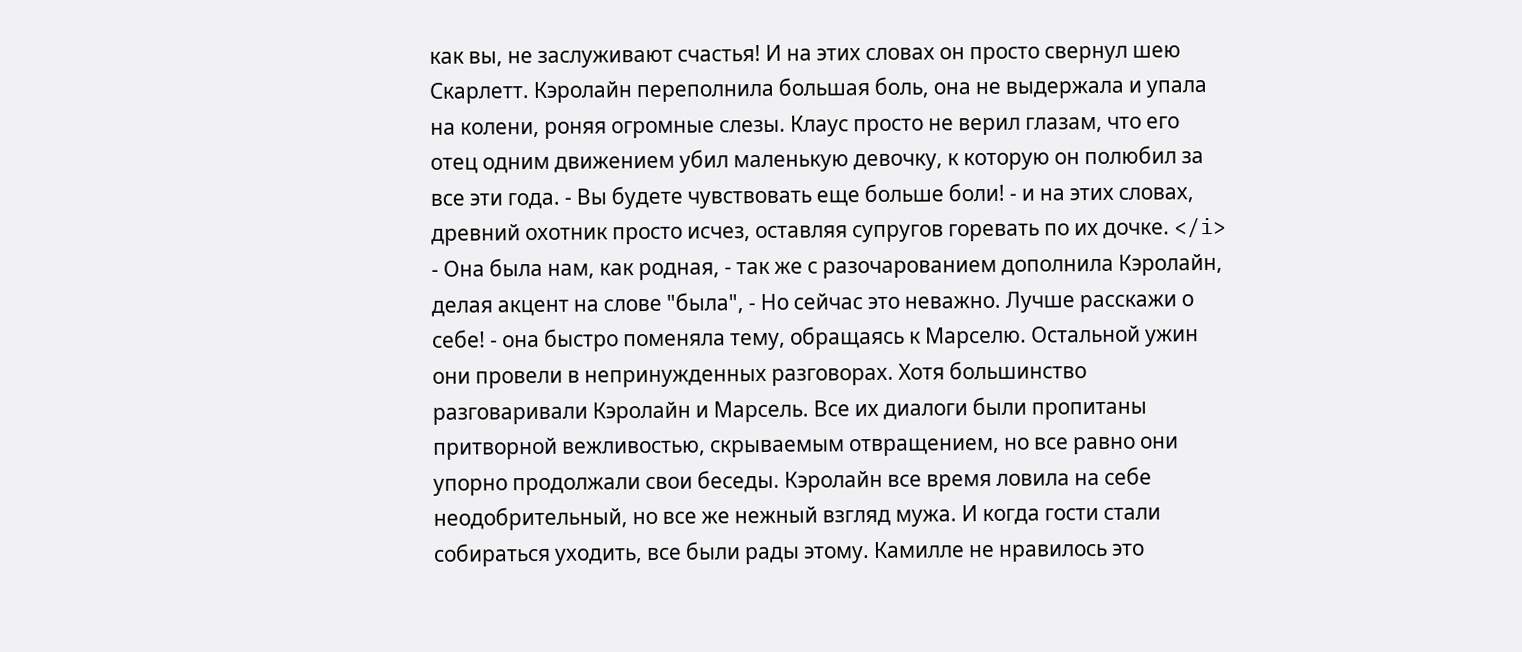как вы, не заслуживают счастья! И на этих словах он просто свернул шею Скарлетт. Кэролайн переполнила большая боль, она не выдержала и упала на колени, роняя огромные слезы. Клаус просто не верил глазам, что его отец одним движением убил маленькую девочку, к которую он полюбил за все эти года. - Вы будете чувствовать еще больше боли! - и на этих словах, древний охотник просто исчез, оставляя супругов горевать по их дочке. </i> - Она была нам, как родная, - так же с разочарованием дополнила Кэролайн, делая акцент на слове "была", - Но сейчас это неважно. Лучше расскажи о себе! - она быстро поменяла тему, обращаясь к Марселю. Остальной ужин они провели в непринужденных разговорах. Хотя большинство разговаривали Кэролайн и Марсель. Все их диалоги были пропитаны притворной вежливостью, скрываемым отвращением, но все равно они упорно продолжали свои беседы. Кэролайн все время ловила на себе неодобрительный, но все же нежный взгляд мужа. И когда гости стали собираться уходить, все были рады этому. Камилле не нравилось это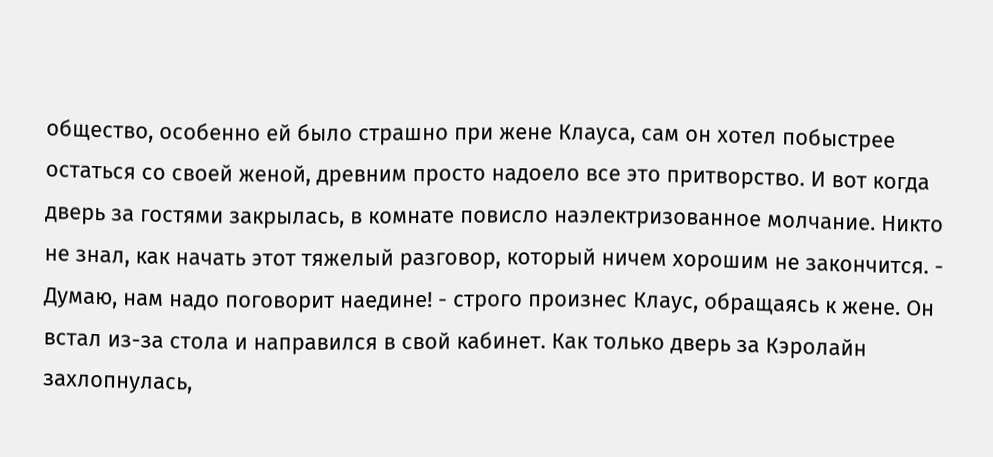общество, особенно ей было страшно при жене Клауса, сам он хотел побыстрее остаться со своей женой, древним просто надоело все это притворство. И вот когда дверь за гостями закрылась, в комнате повисло наэлектризованное молчание. Никто не знал, как начать этот тяжелый разговор, который ничем хорошим не закончится. - Думаю, нам надо поговорит наедине! - строго произнес Клаус, обращаясь к жене. Он встал из-за стола и направился в свой кабинет. Как только дверь за Кэролайн захлопнулась,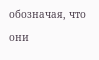обозначая, что они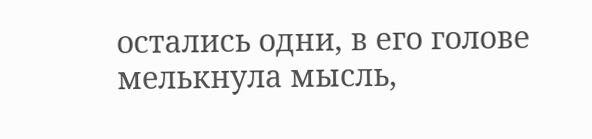остались одни, в его голове мелькнула мысль,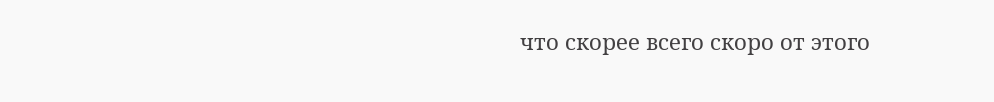что скорее всего скоро от этого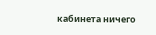кабинета ничего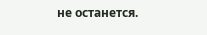не останется.